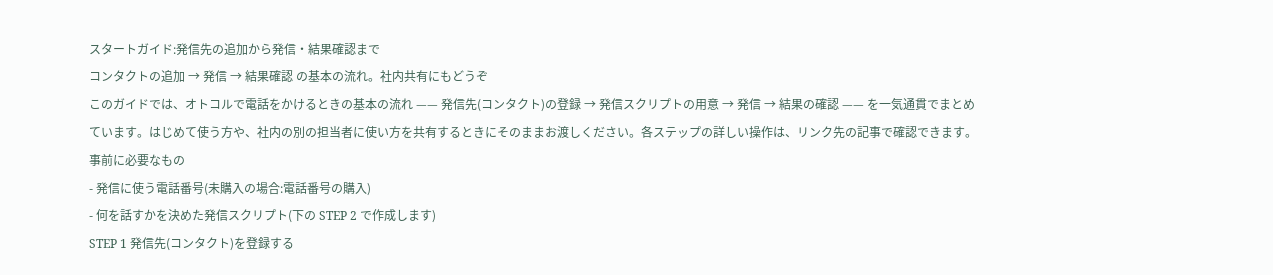スタートガイド:発信先の追加から発信・結果確認まで
コンタクトの追加 → 発信 → 結果確認 の基本の流れ。社内共有にもどうぞ
このガイドでは、オトコルで電話をかけるときの基本の流れ —— 発信先(コンタクト)の登録 → 発信スクリプトの用意 → 発信 → 結果の確認 —— を一気通貫でまとめています。はじめて使う方や、社内の別の担当者に使い方を共有するときにそのままお渡しください。各ステップの詳しい操作は、リンク先の記事で確認できます。
事前に必要なもの
- 発信に使う電話番号(未購入の場合:電話番号の購入)
- 何を話すかを決めた発信スクリプト(下の STEP 2 で作成します)
STEP 1 発信先(コンタクト)を登録する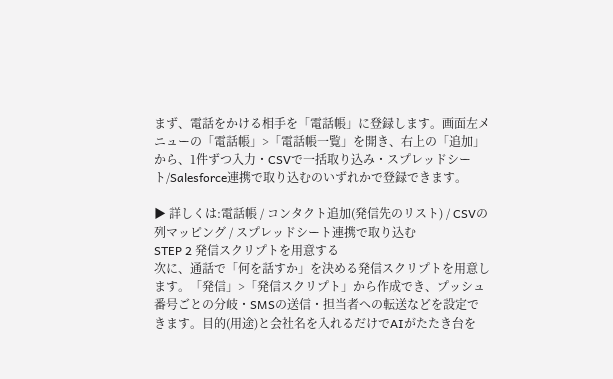まず、電話をかける相手を「電話帳」に登録します。画面左メニューの「電話帳」>「電話帳一覧」を開き、右上の「追加」から、1件ずつ入力・CSVで一括取り込み・スプレッドシート/Salesforce連携で取り込むのいずれかで登録できます。

▶ 詳しくは:電話帳 / コンタクト追加(発信先のリスト) / CSVの列マッピング / スプレッドシート連携で取り込む
STEP 2 発信スクリプトを用意する
次に、通話で「何を話すか」を決める発信スクリプトを用意します。「発信」>「発信スクリプト」から作成でき、プッシュ番号ごとの分岐・SMSの送信・担当者への転送などを設定できます。目的(用途)と会社名を入れるだけでAIがたたき台を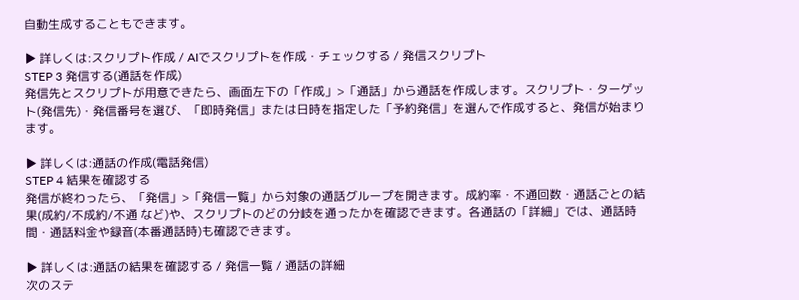自動生成することもできます。

▶ 詳しくは:スクリプト作成 / AIでスクリプトを作成・チェックする / 発信スクリプト
STEP 3 発信する(通話を作成)
発信先とスクリプトが用意できたら、画面左下の「作成」>「通話」から通話を作成します。スクリプト・ターゲット(発信先)・発信番号を選び、「即時発信」または日時を指定した「予約発信」を選んで作成すると、発信が始まります。

▶ 詳しくは:通話の作成(電話発信)
STEP 4 結果を確認する
発信が終わったら、「発信」>「発信一覧」から対象の通話グループを開きます。成約率・不通回数・通話ごとの結果(成約/不成約/不通 など)や、スクリプトのどの分岐を通ったかを確認できます。各通話の「詳細」では、通話時間・通話料金や録音(本番通話時)も確認できます。

▶ 詳しくは:通話の結果を確認する / 発信一覧 / 通話の詳細
次のステ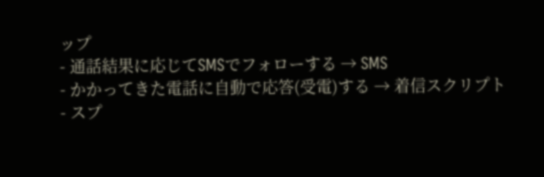ップ
- 通話結果に応じてSMSでフォローする → SMS
- かかってきた電話に自動で応答(受電)する → 着信スクリプト
- スプ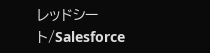レッドシート/Salesforce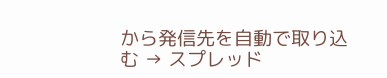から発信先を自動で取り込む → スプレッド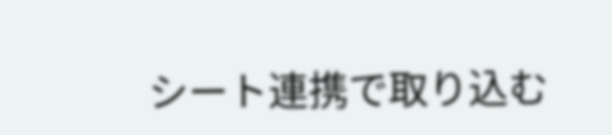シート連携で取り込む